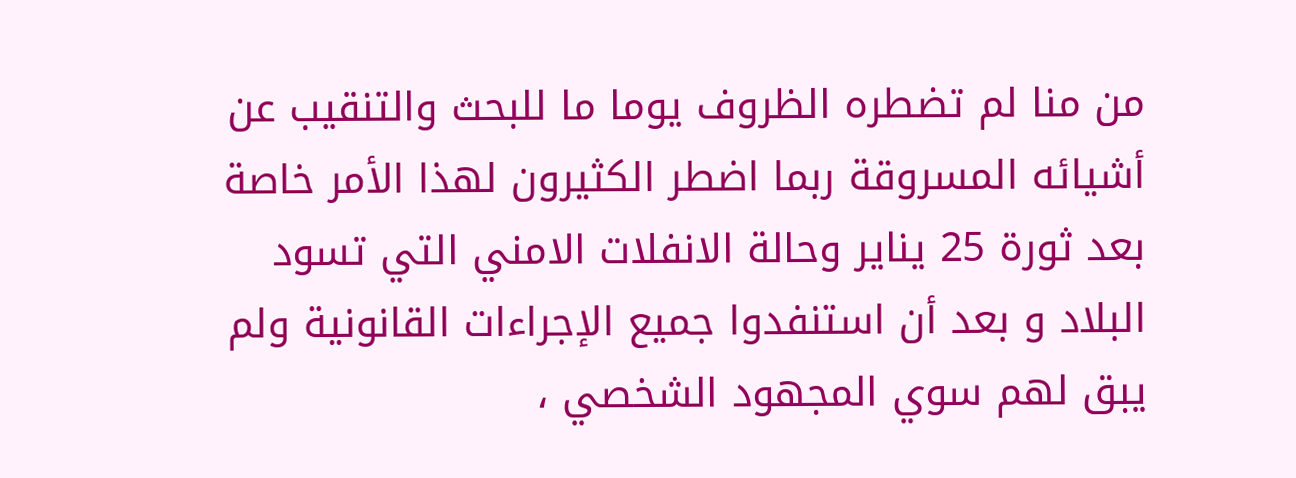من منا لم تضطره الظروف يوما ما للبحث والتنقيب عن أشيائه المسروقة ربما اضطر الكثيرون لهذا الأمر خاصة بعد ثورة 25 يناير وحالة الانفلات الامني التي تسود البلاد و بعد أن استنفدوا جميع الإجراءات القانونية ولم يبق لهم سوي المجهود الشخصي ،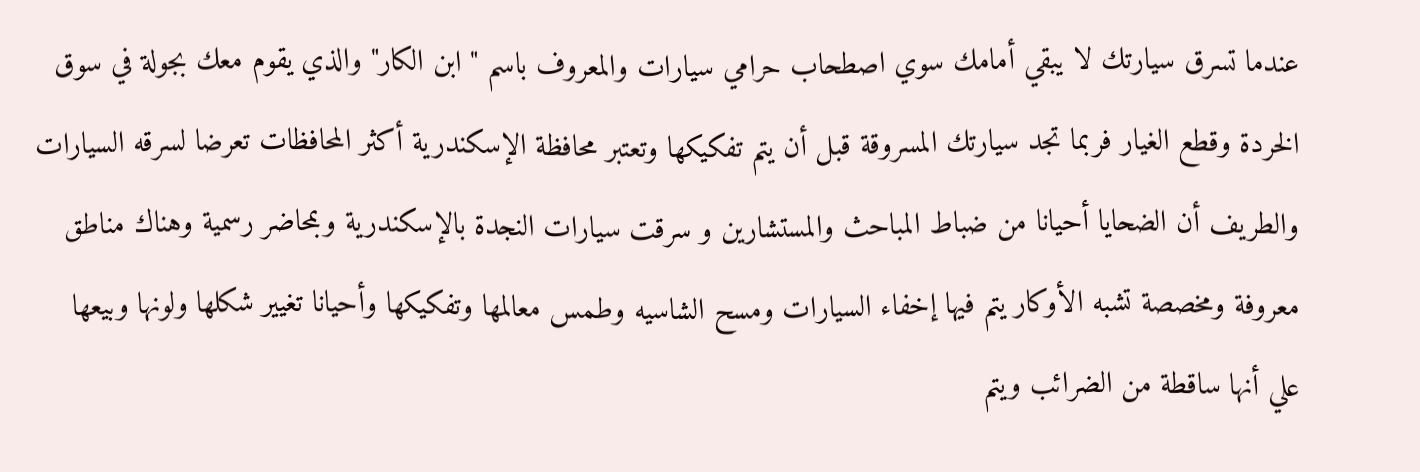عندما تسرق سيارتك لا يبقي أمامك سوي اصطحاب حرامي سيارات والمعروف باسم " ابن الكار" والذي يقوم معك بجولة في سوق الخردة وقطع الغيار فربما تجد سيارتك المسروقة قبل أن يتم تفكيكها وتعتبر محافظة الإسكندرية أكثر المحافظات تعرضا لسرقه السيارات والطريف أن الضحايا أحيانا من ضباط المباحث والمستشارين و سرقت سيارات النجدة بالإسكندرية وبمحاضر رسمية وهناك مناطق معروفة ومخصصة تشبه الأوكار يتم فيها إخفاء السيارات ومسح الشاسيه وطمس معالمها وتفكيكها وأحيانا تغيير شكلها ولونها وبيعها علي أنها ساقطة من الضرائب ويتم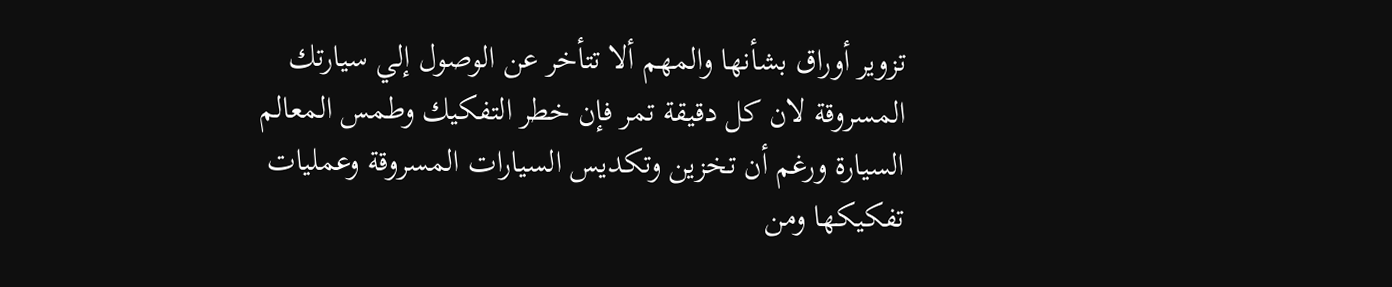تزوير أوراق بشأنها والمهم ألا تتأخر عن الوصول إلي سيارتك المسروقة لان كل دقيقة تمر فإن خطر التفكيك وطمس المعالم السيارة ورغم أن تخزين وتكديس السيارات المسروقة وعمليات تفكيكها ومن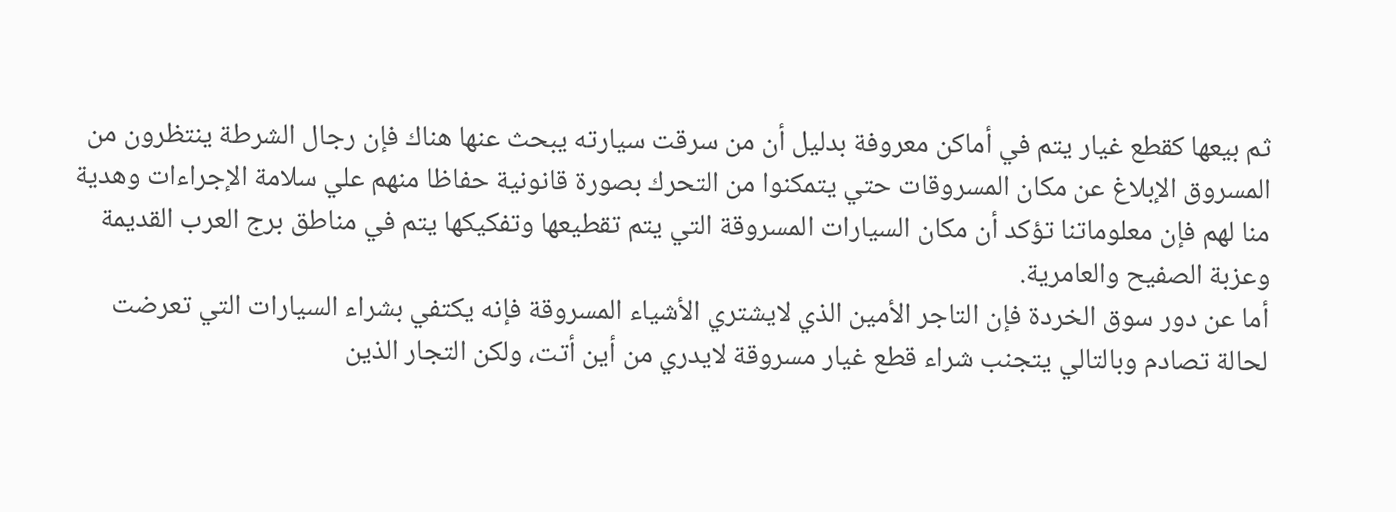ثم بيعها كقطع غيار يتم في أماكن معروفة بدليل أن من سرقت سيارته يبحث عنها هناك فإن رجال الشرطة ينتظرون من المسروق الإبلاغ عن مكان المسروقات حتي يتمكنوا من التحرك بصورة قانونية حفاظا منهم علي سلامة الإجراءات وهدية منا لهم فإن معلوماتنا تؤكد أن مكان السيارات المسروقة التي يتم تقطيعها وتفكيكها يتم في مناطق برج العرب القديمة وعزبة الصفيح والعامرية.
أما عن دور سوق الخردة فإن التاجر الأمين الذي لايشتري الأشياء المسروقة فإنه يكتفي بشراء السيارات التي تعرضت لحالة تصادم وبالتالي يتجنب شراء قطع غيار مسروقة لايدري من أين أتت، ولكن التجار الذين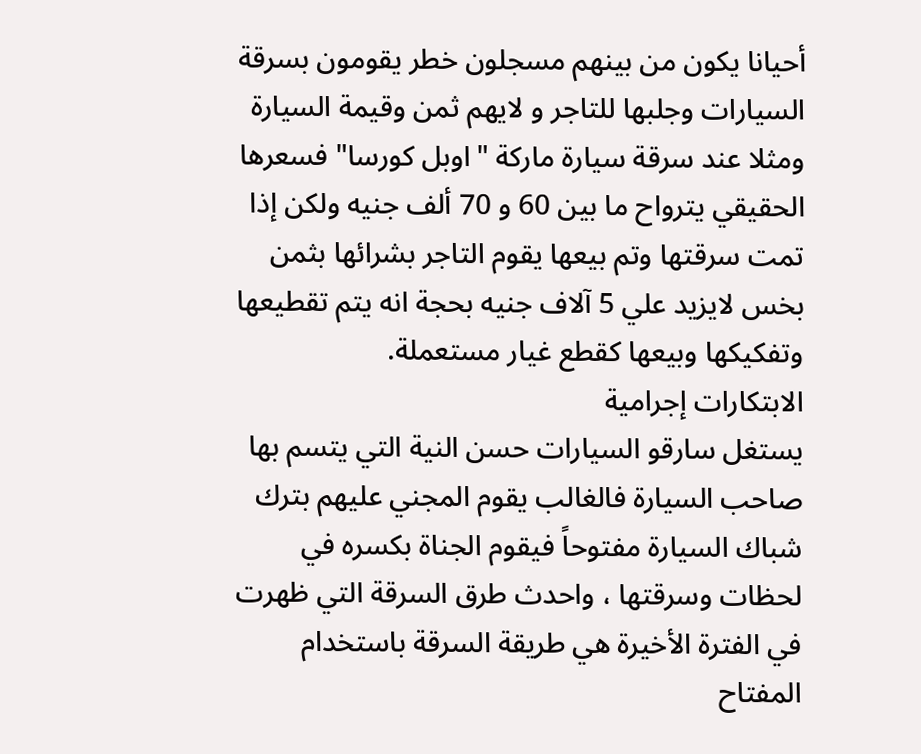أحيانا يكون من بينهم مسجلون خطر يقومون بسرقة السيارات وجلبها للتاجر و لايهم ثمن وقيمة السيارة ومثلا عند سرقة سيارة ماركة "اوبل كورسا" فسعرها الحقيقي يترواح ما بين 60 و 70 ألف جنيه ولكن إذا تمت سرقتها وتم بيعها يقوم التاجر بشرائها بثمن بخس لايزيد علي 5 آلاف جنيه بحجة انه يتم تقطيعها وتفكيكها وبيعها كقطع غيار مستعملة.
الابتكارات إجرامية
يستغل سارقو السيارات حسن النية التي يتسم بها صاحب السيارة فالغالب يقوم المجني عليهم بترك شباك السيارة مفتوحاً فيقوم الجناة بكسره في لحظات وسرقتها ، واحدث طرق السرقة التي ظهرت في الفترة الأخيرة هي طريقة السرقة باستخدام المفتاح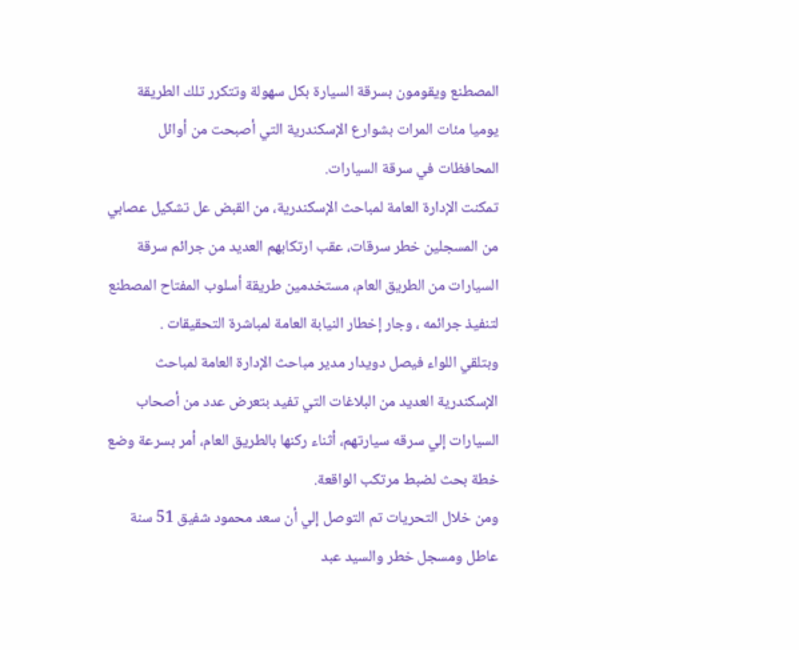المصطنع ويقومون بسرقة السيارة بكل سهولة وتتكرر تلك الطريقة يوميا مئات المرات بشوارع الإسكندرية التي أصبحت من أوائل المحافظات في سرقة السيارات.
تمكنت الإدارة العامة لمباحث الإسكندرية، من القبض عل تشكيل عصابي من المسجلين خطر سرقات، عقب ارتكابهم العديد من جرائم سرقة السيارات من الطريق العام، مستخدمين طريقة أسلوب المفتاح المصطنع لتنفيذ جرائمه ، وجار إخطار النيابة العامة لمباشرة التحقيقات .
وبتلقي اللواء فيصل دويدار مدير مباحث الإدارة العامة لمباحث الإسكندرية العديد من البلاغات التي تفيد بتعرض عدد من أصحاب السيارات إلي سرقه سيارتهم، أثناء ركنها بالطريق العام، أمر بسرعة وضع خطة بحث لضبط مرتكب الواقعة.
ومن خلال التحريات تم التوصل إلي أن سعد محمود شفيق 51 سنة عاطل ومسجل خطر والسيد عبد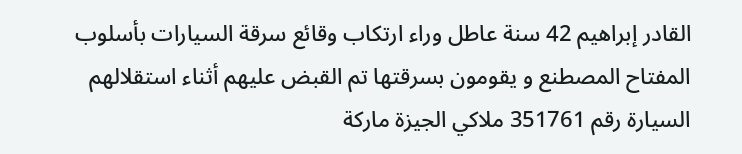القادر إبراهيم 42 سنة عاطل وراء ارتكاب وقائع سرقة السيارات بأسلوب المفتاح المصطنع و يقومون بسرقتها تم القبض عليهم أثناء استقلالهم السيارة رقم 351761 ملاكي الجيزة ماركة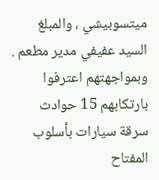ميتسوبيشي ، والمبلغ السيد عفيفي مدير مطعم .
وبمواجهتهم اعترفوا بارتكابهم 15 حوادث سرقة سيارات بأسلوب المفتاح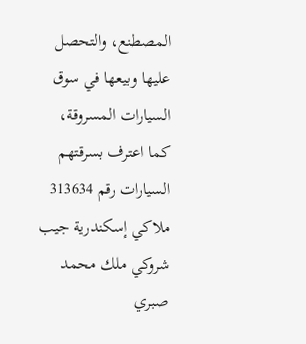المصطنع، والتحصل عليها وبيعها في سوق السيارات المسروقة، كما اعترف بسرقتهم السيارات رقم 313634 ملاكي إسكندرية جيب شروكي ملك محمد صبري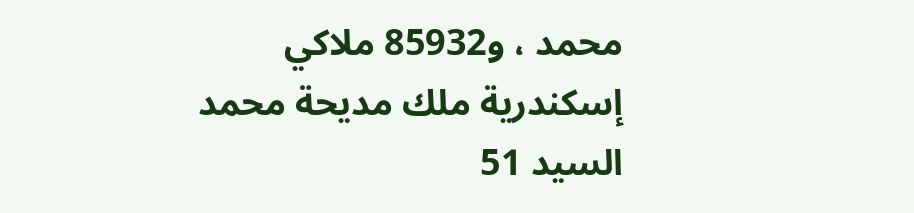محمد ، و85932 ملاكي إسكندرية ملك مديحة محمد السيد 51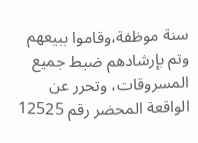سنة موظفة،وقاموا ببيعهم وتم بإرشادهم ضبط جميع المسروقات، وتحرر عن الواقعة المحضر رقم 12525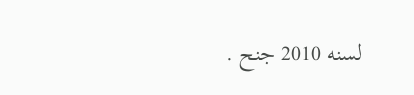لسنه 2010 جنح .